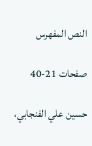النص المفهرس

صفحات 21-40

حسين علي الفنجابي،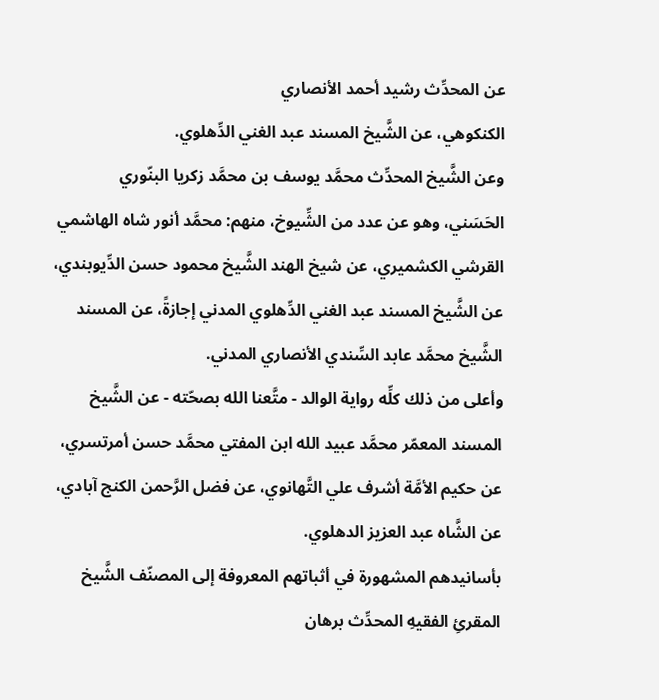عن المحدِّث رشيد أحمد الأنصاري
الكنكوهي، عن الشَّيخ المسند عبد الغني الدِّهلوي.
وعن الشَّيخ المحدِّث محمَّد يوسف بن محمَّد زكريا البنّوري
الحَسَني، وهو عن عدد من الشِّيوخ، منهم: محمَّد أنور شاه الهاشمي
القرشي الكشميري، عن شيخ الهند الشَّيخ محمود حسن الدِّيوبندي،
عن الشَّيخ المسند عبد الغني الدِّهلوي المدني إجازةً، عن المسند
الشَّيخ محمَّد عابد السِّندي الأنصاري المدني.
وأعلى من ذلك كلِّه رواية الوالد - متَّعنا الله بصحّته - عن الشَّيخ
المسند المعمّر محمَّد عبيد الله ابن المفتي محمَّد حسن أمرتسري،
عن حكيم الأمَّة أشرف علي التَّهانوي، عن فضل الرَّحمن الكنج آبادي،
عن الشَّاه عبد العزيز الدهلوي.
بأسانيدهم المشهورة في أثباتهم المعروفة إلى المصنّف الشَّيخ
المقرئِ الفقيهِ المحدِّث برهان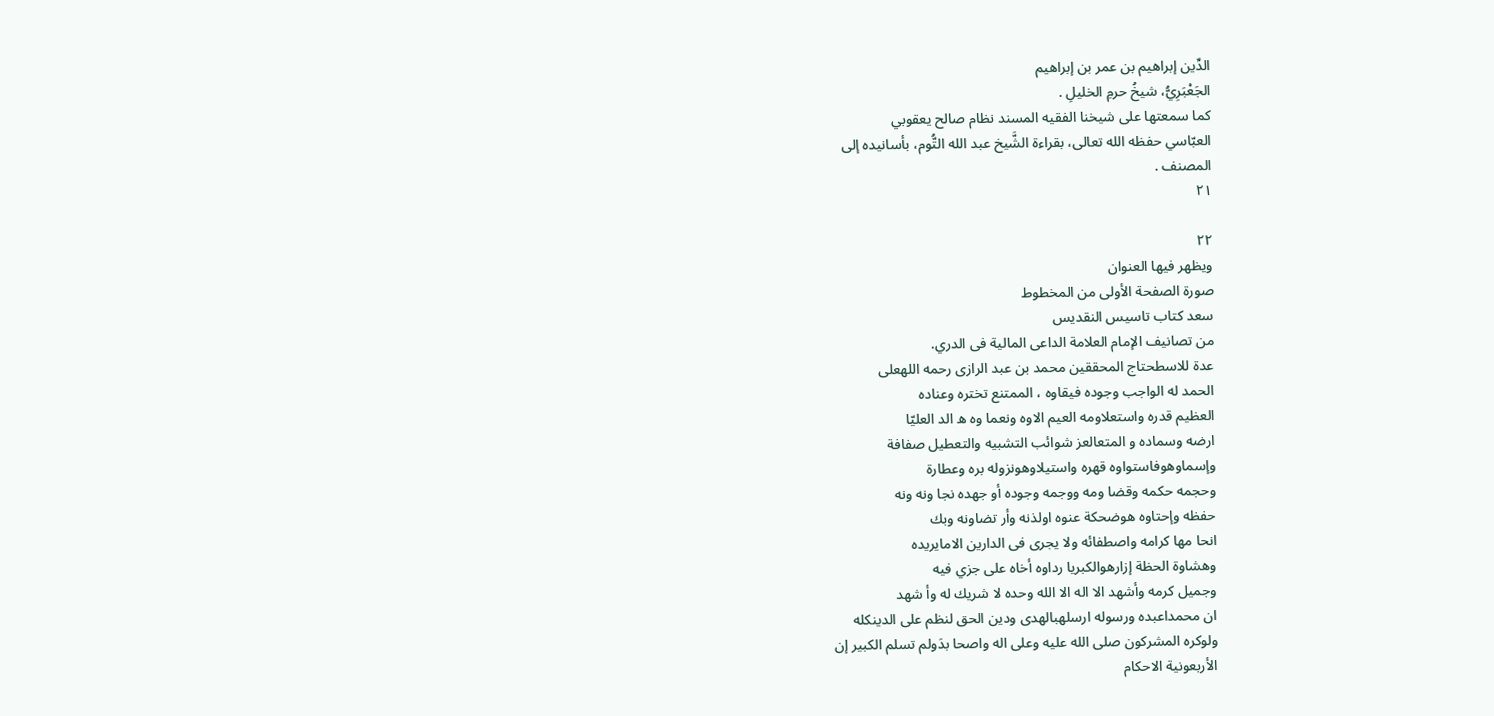الدِّين إبراهيم بن عمر بن إبراهيم
الجَعْبَرِيُّ، شيخُ حرمِ الخلیلِ .
كما سمعتها على شيخنا الفقيه المسند نظام صالح يعقوبي
العبّاسي حفظه الله تعالى، بقراءة الشَّيخ عبد الله التُّوم، بأسانيده إلى
المصنف .
٢١

٢٢
ويظهر فيها العنوان
صورة الصفحة الأولى من المخطوط
سعد كتاب تاسيس النقديس
من تصانيف الإمام العلامة الداعى المالية فى الدري.
عدة للاسطحتاج المحققين محمد بن عبد الرازى رحمه اللهعلى
الحمد له الواجب وجوده فيقاوه ، الممتنع تختره وعناده
العظيم قدره واستعلاومه العيم الاوه ونعما وه ه الد العليّا
ارضه وسماده و المتعالعز شوائب التشبيه والتعطيل صفافة
وإسماوهوفاستواوه قهره واستيلاوهونزوله بره وعطارة
وحجمه حكمه وقضا ومه ووجمه وجوده أو جهده نجا ونه ونه
حفظه وإحتاوه هوضحكة عنوه اولذنه وأر تضاونه وبك
انحا مها كرامه واصطفائه ولا يجرى فى الدارين الامايريده
وهشاوة الحظة إزارهوالكبريا رداوه أخاه على جزي فيه
وجميل كرمه وأشهد الا اله الا الله وحده لا شريك له وأ شهد
ان محمداعبده ورسوله ارسلهبالهدى ودين الحق لنظم على الدينكله
ولوكره المشركون صلى الله عليه وعلى اله واصحا بدَولم تسلم الكبير إن
الأربعونية الاحكام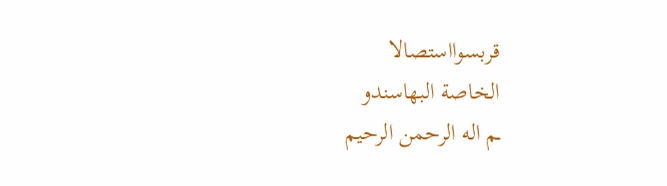قربسوااستصالا
الخاصة البهاسندو
ـم اله الرحمن الرحيم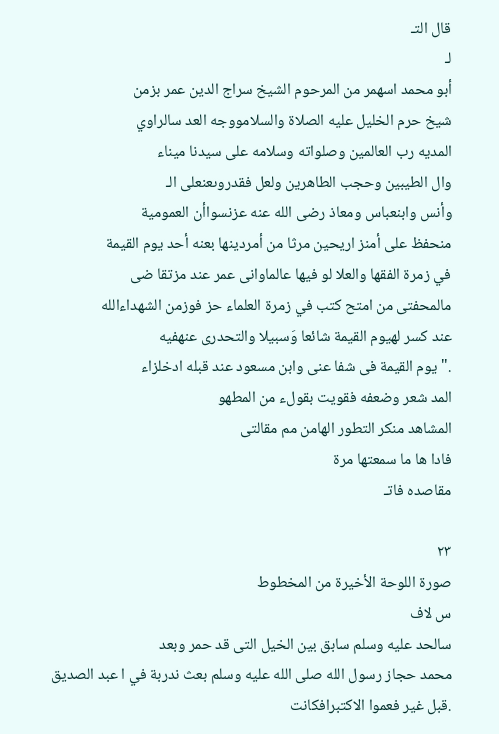قال التـ
لـ
أبو محمد اسهمر من المرحوم الشيخ سراج الدين عمر بزمن
شيخ حرم الخليل عليه الصلاة والسلامووجه العد سالراوي
المديه رب العالمين وصلواته وسلامه على سيدنا ميناء
وال الطيبين وحجب الطاهرين ولعل فقدروىعنعلى الـ
وأنس وابنعباس ومعاذ رضى الله عنه عزنسواأن العمومية
منحفظ على أمنز اريحين مرثا من أمردينها بعنه أحد يوم القيمة
في زمرة الفقها والعلا لو فيها عالماوانى عمر عند مزتقا ضى
مالمحفتى من امتح كتب في زمرة العلماء حز فوزمن الشهداءالله
عند كسر لهيوم القيمة شائعا وَسبيلا والتحدرى عنهفيه
."يوم القيمة فى شفا عنى وابن مسعود عند قبله ادخلزاء
المد شعر وضعفه فقويت بقولء من المطهو
المشاهد منكر التطور الهامن مم مقالتى
فادا ها ما سمعتها مرة
مقاصده فاتـ

٢٣
صورة اللوحة الأخيرة من المخطوط
س لاف
سالحد عليه وسلم سابق بين الخيل التى قد حمر وبعد
محمد حجاز رسول الله صلى الله عليه وسلم بعث ندربة في ا عبد الصديق
.قبل غير فعموا الاكتبرافكانت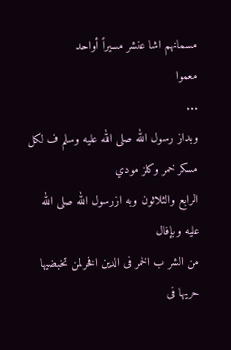مسمانهم اشا عنشر مسيراً أواحد
معموا
...
وبداز رسول الله صلى الله عليه وسلم ف لكل مسكر خمر وكلز مودي
الرابع والثلاثون وبه ازرسول الله صلى الله عليه وبإفال
من الشر ب الخمر فى الدين افخرلمن تخبضيها حريها فى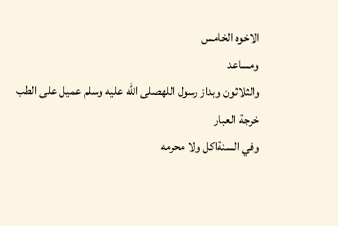الاخوه الخامس
ومساعد
والثلاثون وبداز رسول اللهصلى الله عليه وسلم عميل على الطب
خرجة العبار
وفي السنةاكل ولا محرمه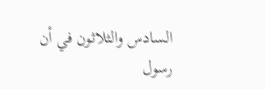السادس والثلاثون في أن
رسول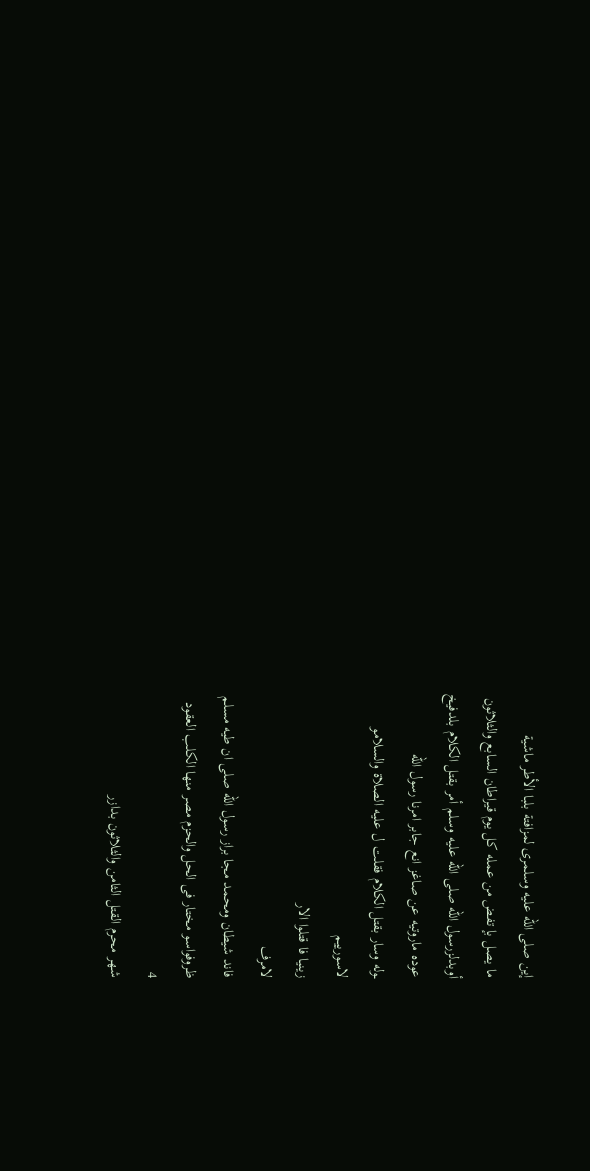إين صلى الله عليه وسلمرى لمزافتة بلبا الأطر ماشية
ما يصل بإ تفض من عمله كل يوم قيراطان السابع والثلاثون
أوبدلزرسول الله صلى الله عليه وسلم أمر بقتل الكلام بلدفيخ
عوده ماروتيه عن صاغز انع جابر امرنا رسول الله
ـوله وسار بقتل الكلام فقلت ل عليه الصلاة والسلامو
لاسورييم
زينيا فا قتلوا الار
لامرف
فاند شيطان ومحمد مجا براز رسول الله صلى ان طيه مسلم
ظروفواسو مختار فى الحل والحزم مصر منها الكلب العقود
4
شهر محرم القتل الثامن والثلاثون بدازر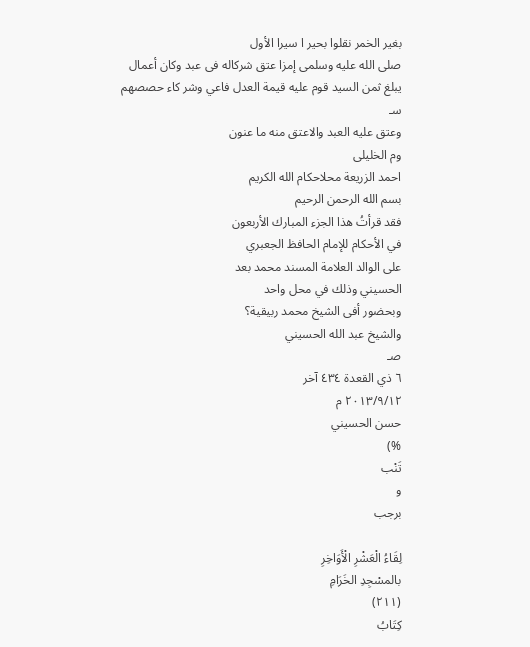بغير الخمر نقلوا بحير ا سيرا الأول
صلى الله عليه وسلمى إمزا عتق شركاله فى عبد وكان أعمال
يبلغ ثمن السيد قوم عليه قيمة العدل فاعي وشر كاء حصصهم
سـ
وعتق عليه العبد والاعتق منه ما عنون
وم الخليلى
احمد الزريعة محلاحكام الله الكريم
بسم الله الرحمن الرحيم
فقد قرأتُ هذا الجزء المبارك الأربعون
في الأحكام للإمام الحافظ الجعبري
على الوالد العلامة المسند محمد بعد
الحسيني وذلك في محل واحد
وبحضور أفى الشيخ محمد ربيقية؟
والشيخ عبد الله الحسيني
صـ
٦ ذي القعدة ٤٣٤ آخر
٢٠١٣/٩/١٢ م
حسن الحسيني
%)
تَنْب
و
برجب

لِقَاءُ الْعَشْرِ الْأَوَاخِرِ
بالمسْجِدِ الخَرَامِ
(٢١١)
كِتَابُ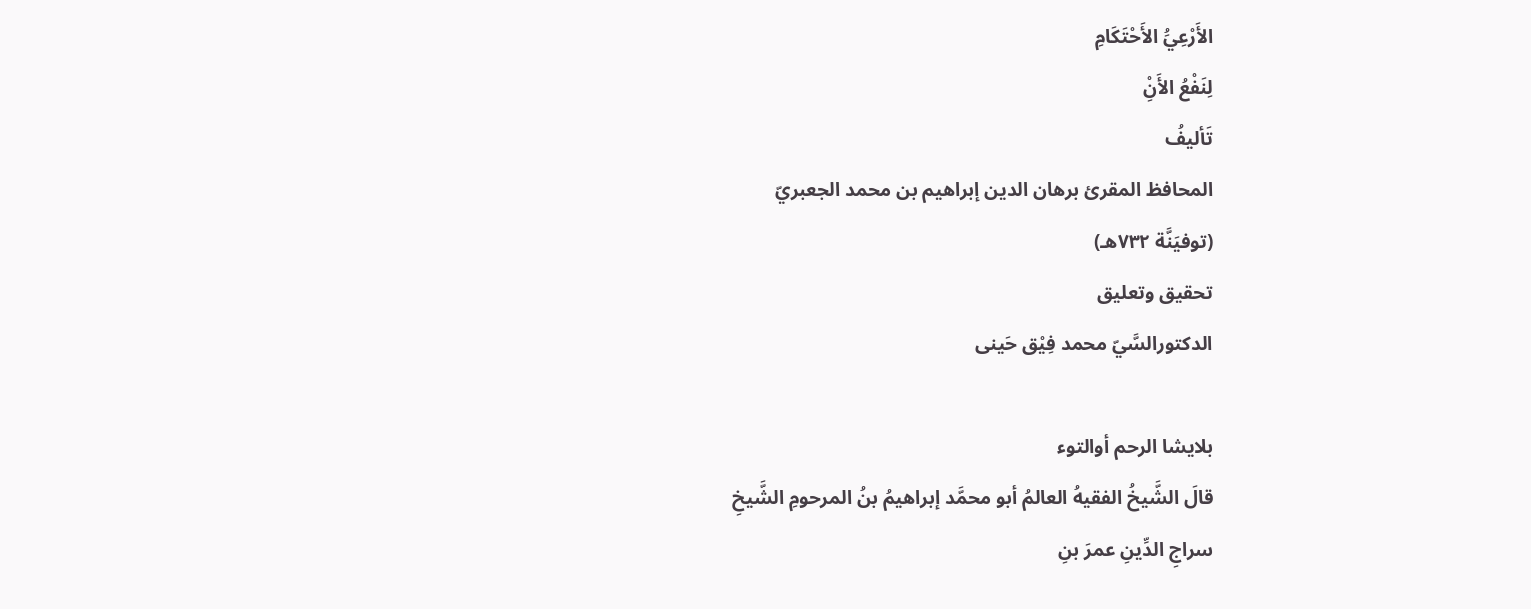الأَرْعِيَُ الأَحْتَكَامِ
لِنَفْعُ الأَنِْ
تَأليفُ
المحافظ المقرئ برهان الدين إبراهيم بن محمد الجعبريّ
(توفيَنَّة ٧٣٢هـ)
تحقيق وتعليق
الدكتورالسَّيّ محمد فِيْق حَينى

بلايشا الرحم أوالتوء
قالَ الشَّيخُ الفقيهُ العالمُ أبو محمَّد إبراهيمُ بنُ المرحومِ الشَّيخِ
سراجِ الدِّينِ عمرَ بنِ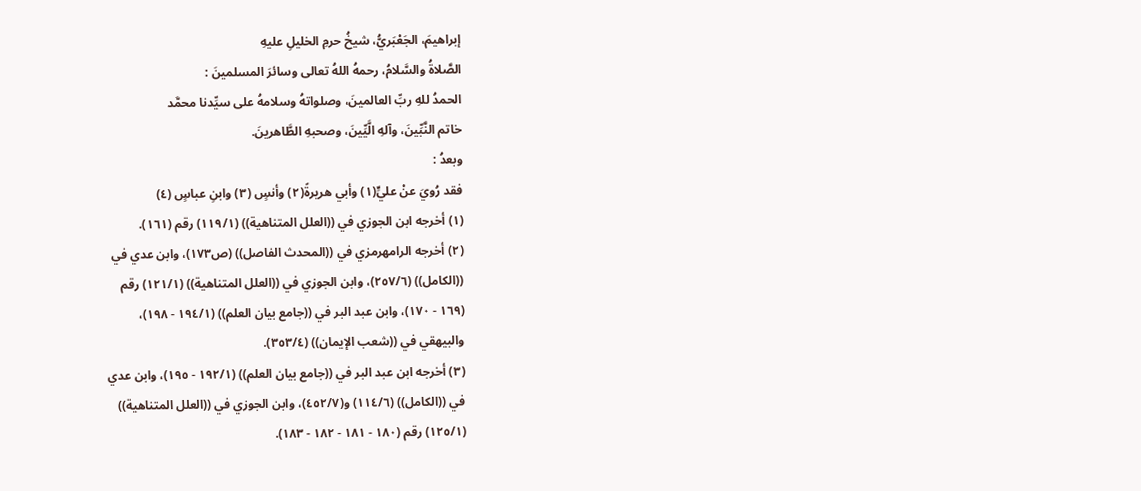إبراهيمَ، الجَعْبَريُّ، شيخُ حرمِ الخليلِ عليهِ
الصَّلاةُ والسَّلامُ، رحمهُ اللهُ تعالى وسائرَ المسلمينَ :
الحمدُ للهِ ربِّ العالمينَ، وصلواتهُ وسلامهُ على سيِّدنا محمَّد
خاتم النَّبِّينَ، وآلهِ الَّيِّينَ، وصحبهِ الطَّاهرينَ.
وبعدُ :
فقد رُويَ عنْ عليٍّ(١) وأبي هريرةً(٢) وأنسٍ (٣) وابنِ عباسٍ (٤)
(١) أخرجه ابن الجوزي في ((العلل المتناهية)) (١١٩/١) رقم (١٦١).
(٢) أخرجه الرامهرمزي في ((المحدث الفاصل)) (ص١٧٣)، وابن عدي في
((الكامل)) (٢٥٧/٦)، وابن الجوزي في ((العلل المتناهية)) (١٢١/١) رقم
(١٦٩ - ١٧٠)، وابن عبد البر في ((جامع بيان العلم)) (١٩٤/١ - ١٩٨)،
والبيهقي في ((شعب الإيمان)) (٣٥٣/٤).
(٣) أخرجه ابن عبد البر في ((جامع بيان العلم)) (١٩٢/١ - ١٩٥)، وابن عدي
في ((الكامل)) (١١٤/٦) و(٤٥٢/٧)، وابن الجوزي في ((العلل المتناهية))
(١٢٥/١) رقم (١٨٠ - ١٨١ - ١٨٢ - ١٨٣).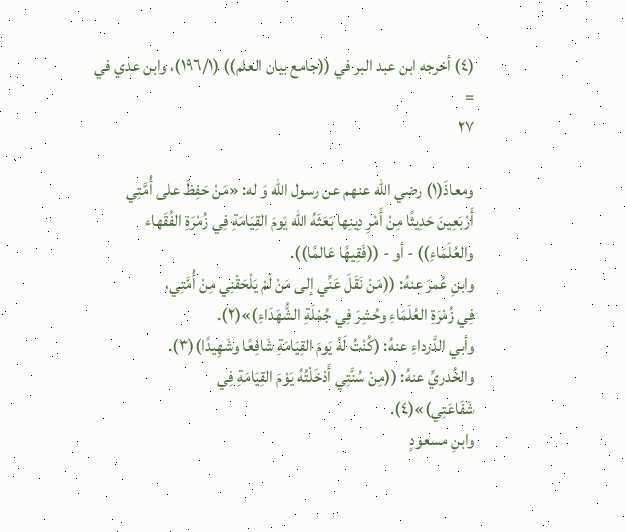(٤) أخرجه ابن عبد البر في ((جامع بيان العلم)) (١٩٦/١)، وابن عدي في =
٢٧

ومعاذَ(١) رضي الله عنهم عن رسول الله وَ له: «مَنْ حَفِظَ على أُمَّتِي
أَرْبَعِينَ حَدِيثًا مِنْ أَمْرِ دِينِها بَعَثَهُ الله يَومَ القِيَامَةِ فِي زُمْرَةِ الفُقَهاء
والعُلَمَاءِ)) - أو - ((فَقِيهًا عَالمًا)).
وابنِ عُمرَ عنهُ: ((مَنْ نَقَلَ عَنِّي إلى مَنْ لَمْ يَلْحَقْنِي مِنْ أُمَّتِي،
فِي زُمْرَةِ العُلَمَاءِ وحُشِرَ فِي جُمْلَةِ الشُّهَدَاءِ)»(٢).
وأبي الدَّرداءِ عنهُ: (كُنْتُ لَهُ يَومَ القِيَامَةِ شَافِعًا وشَهِيدًا)(٣).
والخُدريِّ عنهُ: ((مِنْ سُنَّتِي أَدْخَلْتُهُ يَوْمَ القِيَامَةِ فِي
شَفَاعَتِي)»(٤).
وابنِ مسعودٍ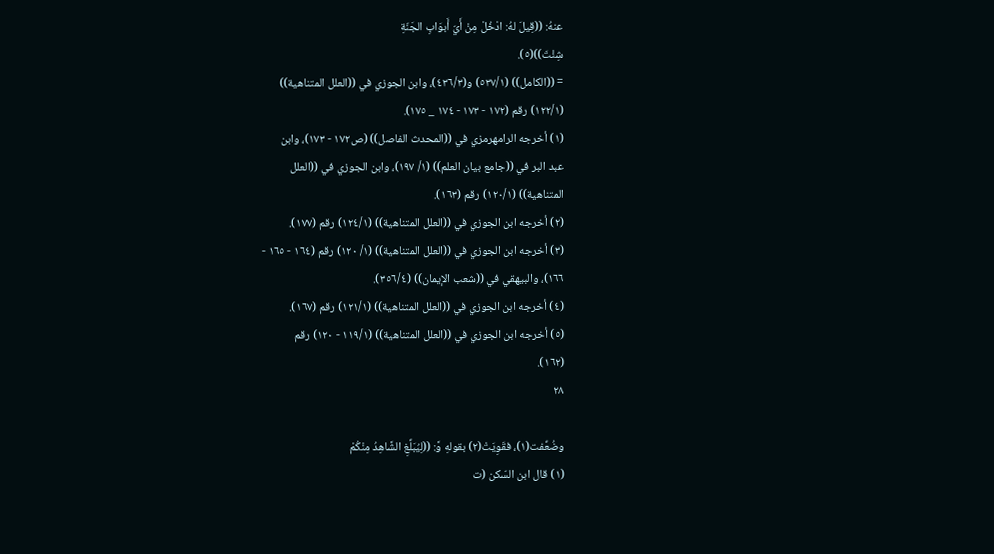عنهُ: ((قِيلَ لهُ: ادْخُلْ مِنْ أَيّ أَبوَابِ الجَنّةِ
شِئْتَ))(٥).
= ((الكامل)) (٥٣٧/١) و(٤٣٦/٣)، وابن الجوزي في ((العلل المتناهية))
(١٢٢/١) رقم (١٧٢ - ١٧٣ - ١٧٤ _ ١٧٥).
(١) أخرجه الرامهرمزي في ((المحدث الفاصل)) (ص١٧٢ - ١٧٣)، وابن
عبد البر في ((جامع بيان العلم)) (١/ ١٩٧)، وابن الجوزي في ((العلل
المتناهية)) (١٢٠/١) رقم (١٦٣).
(٢) أخرجه ابن الجوزي في ((العلل المتناهية)) (١٢٤/١) رقم (١٧٧).
(٣) أخرجه ابن الجوزي في ((العلل المتناهية)) (١/ ١٢٠) رقم (١٦٤ - ١٦٥ -
١٦٦)، والبيهقي في ((شعب الإيمان)) (٣٥٦/٤).
(٤) أخرجه ابن الجوزي في ((العلل المتناهية)) (١٢١/١) رقم (١٦٧).
(٥) أخرجه ابن الجوزي في ((العلل المتناهية)) (١١٩/١ - ١٢٠) رقم
(١٦٢).
٢٨

وضُعِّفت(١)، فقَوِيَتْ(٢) بقولهِ وَّ: ((لِيُبَلِّغِ الشَّاهِدُ مِنْكُمْ
(١) قال ابن السّكن (ت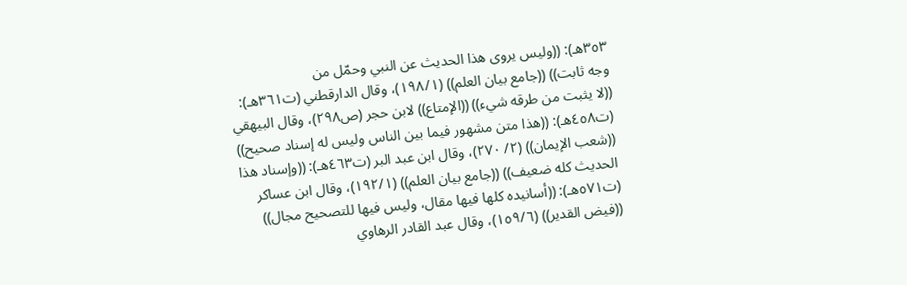٣٥٣هـ): ((وليس يروى هذا الحديث عن النبي وحمّل من
وجه ثابت)) ((جامع بيان العلم)) (١٩٨/١)، وقال الدارقطني (ت٣٦١هـ):
((لا يثبت من طرقه شيء)) ((الإمتاع)) لابن حجر (ص٢٩٨)، وقال البيهقي
(ت٤٥٨هـ): ((هذا متن مشهور فيما بين الناس وليس له إسناد صحيح))
((شعب الإيمان)) (٢/ ٢٧٠)، وقال ابن عبد البر (ت٤٦٣هـ): ((وإسناد هذا
الحديث كله ضعيف)) ((جامع بيان العلم)) (١٩٢/١)، وقال ابن عساكر
(ت٥٧١هـ): ((أسانيده كلها فيها مقال، وليس فيها للتصحيح مجال))
((فيض القدير)) (١٥٩/٦)، وقال عبد القادر الرهاوي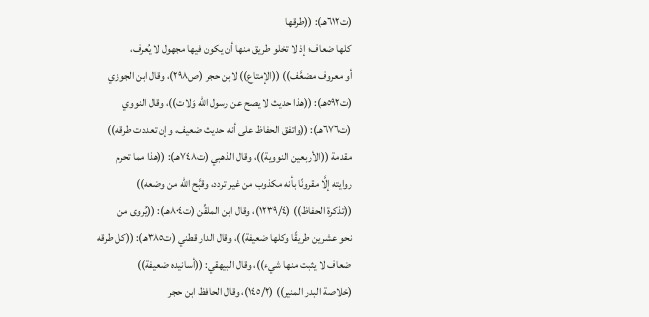(ت٦١٢هـ): ((طرقها
كلها ضعاف؛ إذ لا تخلو طريق منها أن يكون فيها مجهول لا يُعرف،
أو معروف مضعَّف)) ((الإمتاع)) لابن حجر (ص٢٩٨)، وقال ابن الجوزي
(ت٥٩٢هـ): ((هذا حديث لا يصح عن رسول الله وَلات))، وقال النووي
(ت٦٧٦هـ): ((واتفق الحفاظ على أنه حديث ضعيف، وإن تعددت طرقه))
مقدمة ((الأربعين النووية))، وقال الذهبي (ت٧٤٨هـ): ((هذا مما تحرم
روايته إلَّا مقرونًا بأنه مكذوب من غير تردد، وقبَّح الله من وضعه))
((تذكرة الحفاظ)) (١٢٣٩/٤)، وقال ابن الملقِّن (ت٨٠٤هـ): ((يُروى من
نحو عشرين طريقًا وكلها ضعيفة))، وقال الدار قطني (ت٣٨٥هـ): ((كل طرقه
ضعاف لا يثبت منها شيء))، وقال البيهقي: ((أسانيده ضعيفة))
(خلاصة البدر المنير)) (١٤٥/٢)، وقال الحافظ ابن حجر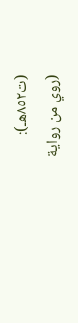(ت٨٥٢هـ):
(روي من رواية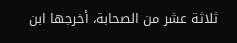ثلاثة عشر من الصحابة، أخرجها ابن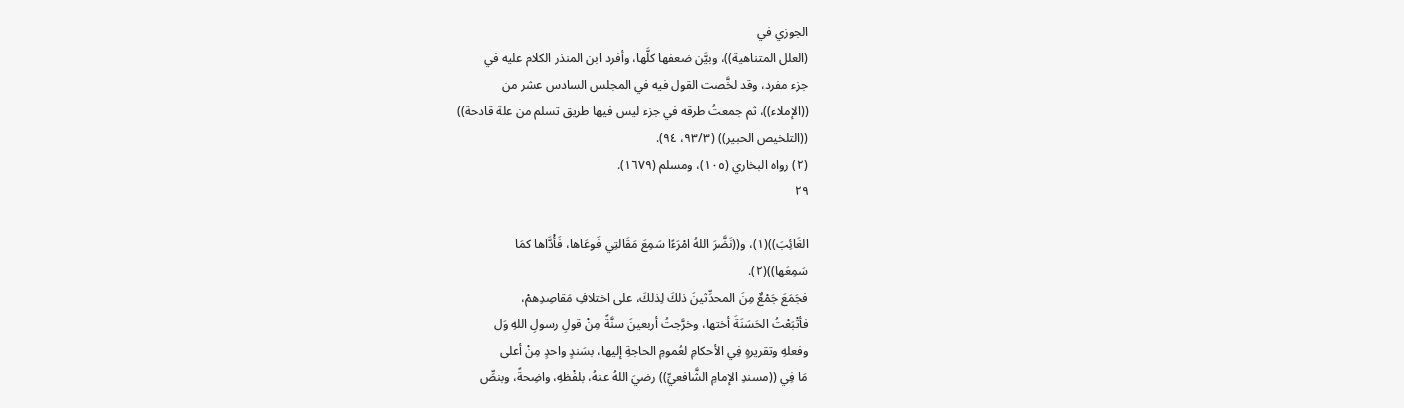الجوزي في
(العلل المتناهية))، وبيَّن ضعفها كلَّها، وأفرد ابن المنذر الكلام عليه في
جزء مفرد، وقد لخَّصت القول فيه في المجلس السادس عشر من
((الإملاء))، ثم جمعتُ طرقه في جزء ليس فيها طريق تسلم من علة قادحة))
((التلخيص الحبير)) (٩٣/٣، ٩٤).
(٢) رواه البخاري (١٠٥)، ومسلم (١٦٧٩).
٢٩

الغَائِبَ))(١)، و((نَضَّرَ اللهُ امْرَءًا سَمِعَ مَقَالتِي فَوعَاها، فَأْدَّاها كمَا
سَمِعَها))(٢).
فجَمَعَ جَمْعٌ مِنَ المحدِّثينَ ذلكَ لِذلكَ، على اختلافِ مَقاصِدِهمْ،
فأتْبَعْتُ الحَسَنَةَ أختها، وخرَّجتُ أربعينَ سنَّةً مِنْ قولِ رسولِ اللهِ وَل
وفعلهِ وتقريرهٍ فِي الأحكامِ لعُمومِ الحاجةِ إليها، بسَندٍ واحدٍ مِنْ أعلى
مَا فِي ((مسندِ الإمامِ الشَّافعيِّ)) رضيَ اللهُ عنهُ، بلفْظهِ، واضِحةً، وبنصِّ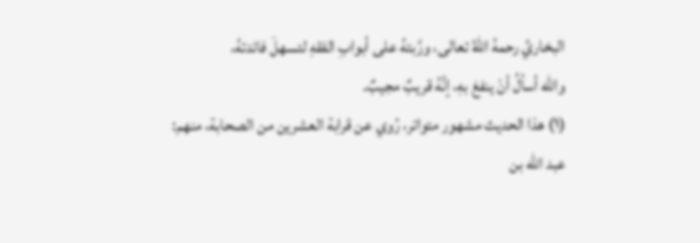البخاريِّ رحمهُ اللهُ تعالى، ورَّبتهُ على أبوابِ الفقهِ لتسهلَ فائدتهُ،
والله أسألُ أنْ ينفعَ بهِ، إنَّهُ قريبٌ مجيبٌ.
(١) هذا الحديث مشهور متواتر، رُوي عن قرابة العشرين من الصحابة، منهم:
عبد الله بن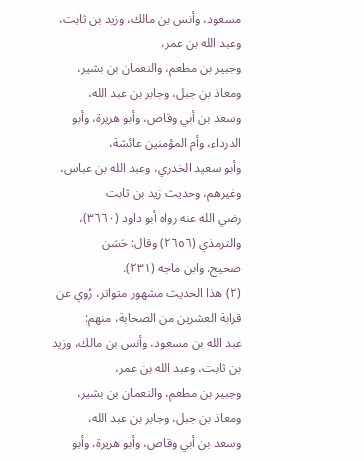مسعود، وأنس بن مالك، وزيد بن ثابت، وعبد الله بن عمر،
وجبير بن مطعم، والنعمان بن بشير، ومعاذ بن جبل، وجابر بن عبد الله،
وسعد بن أبي وقاص، وأبو هريرة، وأبو الدرداء، وأم المؤمنين عائشة،
وأبو سعيد الخدري، وعبد الله بن عباس، وغيرهم، وحديث زيد بن ثابت
رضي الله عنه رواه أبو داود (٣٦٦٠)، والترمذي (٢٦٥٦) وقال: حَسَن
صحيح. وابن ماجه (٢٣١).
(٢) هذا الحديث مشهور متواتر، رُوي عن قرابة العشرين من الصحابة، منهم:
عبد الله بن مسعود، وأنس بن مالك، وزيد بن ثابت، وعبد الله بن عمر،
وجبير بن مطعم، والنعمان بن بشير، ومعاذ بن جبل، وجابر بن عبد الله،
وسعد بن أبي وقاص، وأبو هريرة، وأبو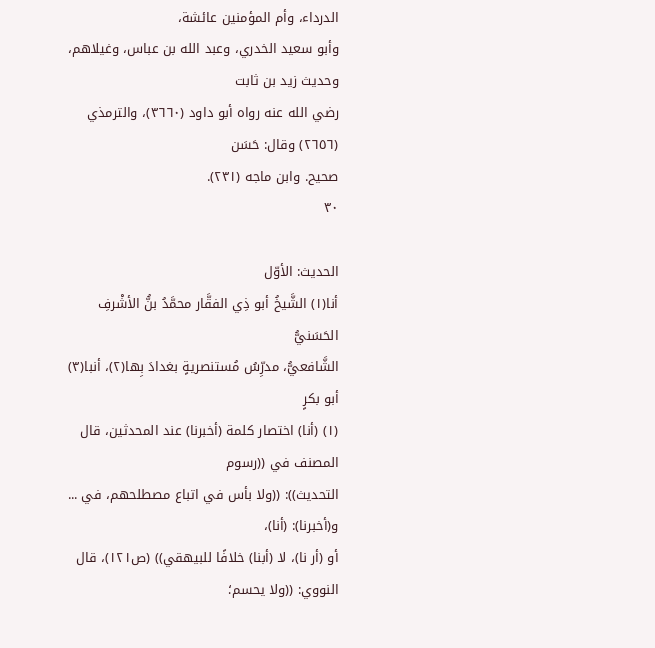الدرداء، وأم المؤمنين عائشة،
وأبو سعيد الخدري، وعبد الله بن عباس، وغيلاهم، وحديث زيد بن ثابت
رضي الله عنه رواه أبو داود (٣٦٦٠)، والترمذي (٢٦٥٦) وقال: حَسَن
صحيح. وابن ماجه (٢٣١).
٣٠

الحديث: الأوّل
أنا(١) الشَّيخُ أبو ذِي الفقَّار محمَّدُ بنُّ الأشْرفِ الحَسَنيُّ
الشَّافعيُّ، مدرِّسُ مُستنصريةٍ بغدادَ بِها(٢)، أنبا(٣) أبو بكرٍ
(١) (أنا) اختصار كلمة (أخبرنا) عند المحدثين، قال المصنف في ((رسوم
التحديث)): ((ولا بأس في اتباع مصطلحهم، في ... و(أخبرنا): (أنا)،
أو (أر نا)، لا (أبنا) خلافًا للبيهقي)) (ص١٢١)، قال النووي: ((ولا يحسم؛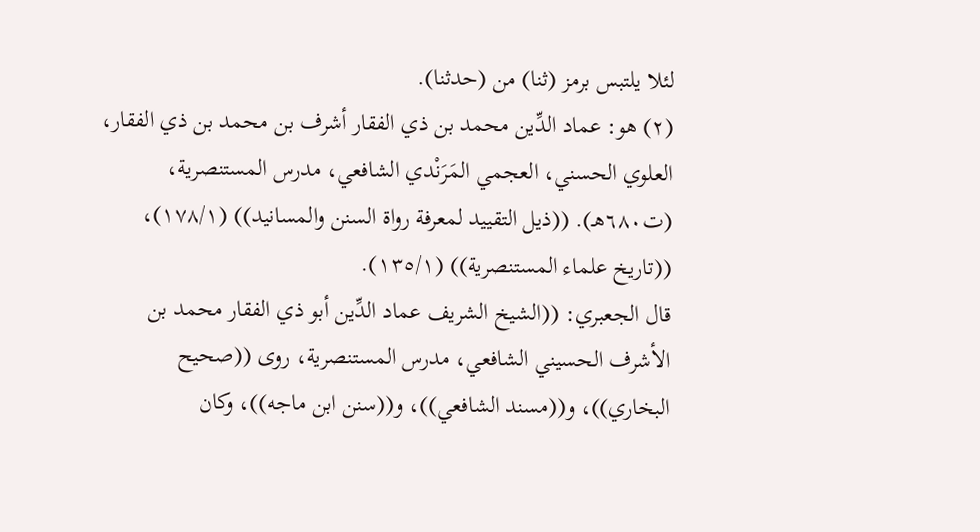لئلا يلتبس برمز (ثنا) من (حدثنا).
(٢) هو: عماد الدِّين محمد بن ذي الفقار أشرف بن محمد بن ذي الفقار،
العلوي الحسني، العجمي المَرَنْدي الشافعي، مدرس المستنصرية،
(ت٦٨٠هـ). ((ذيل التقييد لمعرفة رواة السنن والمسانيد)) (١٧٨/١)،
((تاريخ علماء المستنصرية)) (١٣٥/١).
قال الجعبري: ((الشيخ الشريف عماد الدِّين أبو ذي الفقار محمد بن
الأشرف الحسيني الشافعي، مدرس المستنصرية، روى ((صحيح
البخاري))، و((مسند الشافعي))، و((سنن ابن ماجه))، وكان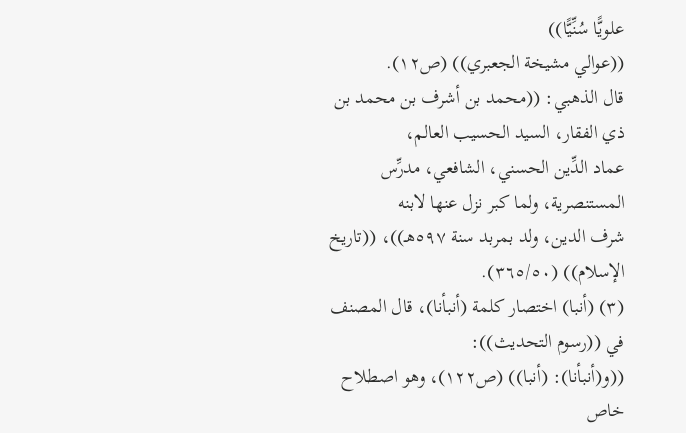علويًّا سُنِّيًّا))
((عوالي مشيخة الجعبري)) (ص١٢).
قال الذهبي: ((محمد بن أشرف بن محمد بن ذي الفقار، السيد الحسيب العالم،
عماد الدِّين الحسني، الشافعي، مدرِّس المستنصرية، ولما كبر نزل عنها لابنه
شرف الدين، ولد بمربد سنة ٥٩٧هـ))، ((تاريخ الإسلام)) (٣٦٥/٥٠).
(٣) (أنبا) اختصار كلمة (أنبأنا)، قال المصنف في ((رسوم التحديث)):
((و(أنبأنا): (أنبا)) (ص١٢٢)، وهو اصطلاح خاص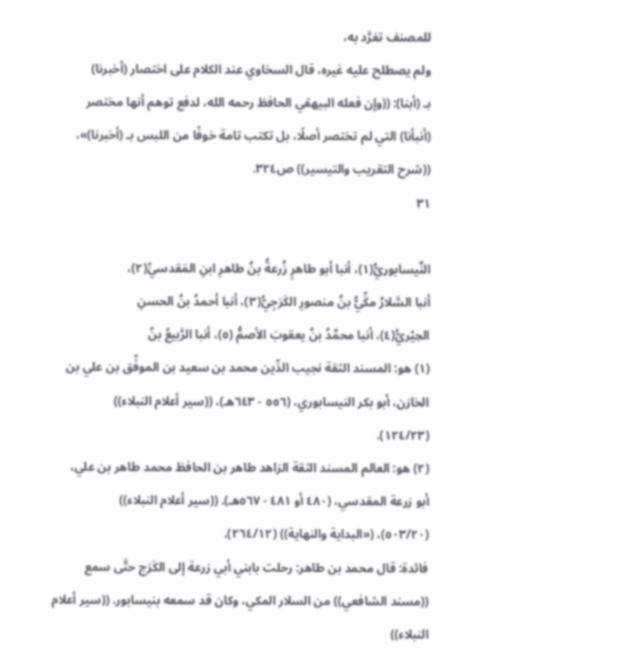للمصنف تفرَّد به،
ولم يصطلح عليه غيره، قال السخاوي عند الكلام على اختصار (أخبرنا)
بـ (أبنا): ((وإن فعله البيهقي الحافظ رحمه الله، لدفع توهم أنها مختصر
(أنبأنا) التي لم تختصر أصلًا، بل تكتب تامة خوفًا من اللبس بـ (أخبرنا)»،
((شرح التقریب والتیسیر)) ص٣٢٤.
٣١

النَّيسابوريُّ(١)، أنبا أبو طاهرٍ زُرعةُ بنُ طاهرِ ابنِ المَقدسيِّ(٢)،
أنبا السَّلارُ مكِّيُّ بنُ منصورِ الكَرَجِيُّ(٣)، أنبا أحمدُ بنُ الحسنِ
الحِيْريُّ(٤)، أنبا محمَّدُ بنُ يعقوبَ الأصمُّ (٥)، أنبا الرَّبيعُ بنُ
(١) هو: المسند الثقة نجيب الدِّين محمد بن سعيد بن الموفِّق بن علي بن
الخازن، أبو بكر النيسابوري، (٥٥٦ - ٦٤٣هـ)، ((سير أعلام النبلاء))
(١٢٤/٢٣).
(٢) هو: العالم المسند الثقة الزاهد طاهر بن الحافظ محمد طاهر بن علي،
أبو زرعة المقدسي، (٤٨٠ أو ٤٨١ - ٥٦٧هـ). ((سير أعلام النبلاء))
(٥٠٣/٢٠)، («البداية والنهاية)) (٢٦٤/١٢).
فائدة: قال محمد بن طاهر: رحلت بابني أبي زرعة إلى الكَرَج حتَّى سمع
((مسند الشافعي)) من السلار المكي، وكان قد سمعه بنيسابور. ((سير أعلام
النبلاء))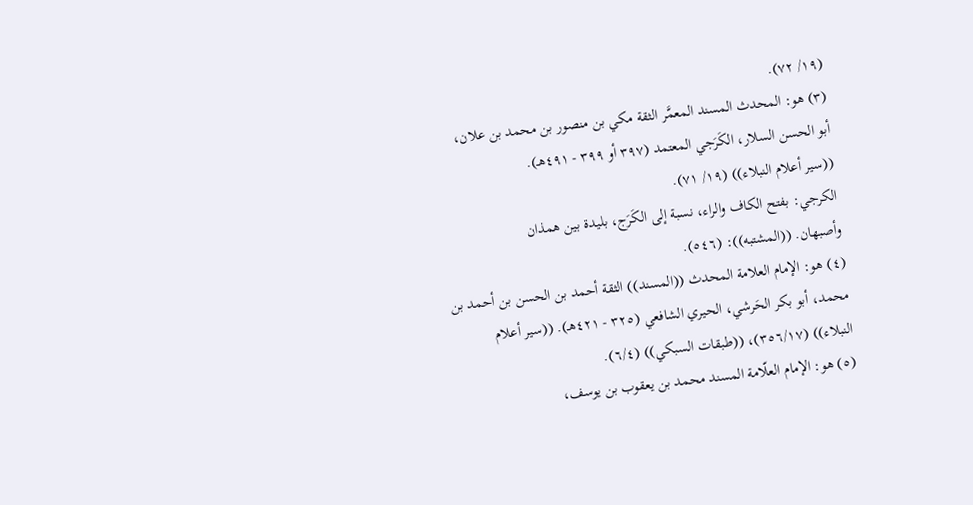(١٩/ ٧٢).
(٣) هو: المحدث المسند المعمَّر الثقة مكي بن منصور بن محمد بن علان،
أبو الحسن السلار، الكَرَجي المعتمد (٣٩٧ أو ٣٩٩ - ٤٩١هـ).
((سير أعلام النبلاء)) (١٩/ ٧١).
الكرجي: بفتح الكاف والراء، نسبة إلى الكَرَج، بليدة بين همذان
وأصبهان. ((المشتبه)): (٥٤٦).
(٤) هو: الإمام العلامة المحدث ((المسند)) الثقة أحمد بن الحسن بن أحمد بن
محمد، أبو بكر الحَرشي، الحيري الشافعي (٣٢٥ - ٤٢١هـ). ((سير أعلام
النبلاء)) (٣٥٦/١٧)، ((طبقات السبكي)) (٦/٤).
(٥) هو: الإمام العلّامة المسند محمد بن يعقوب بن يوسف،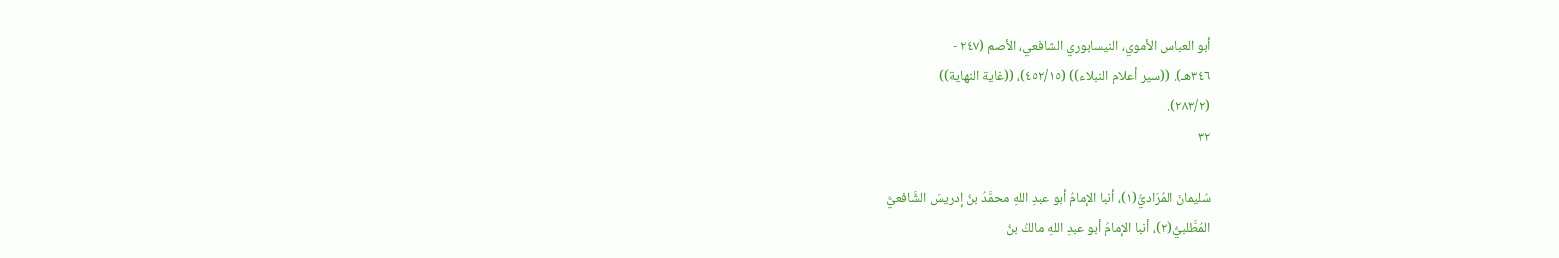أبو العباس الأموي، النيسابوري الشافعي، الأصم (٢٤٧ -
٣٤٦هـ). ((سير أعلام النبلاء)) (٤٥٢/١٥)، ((غاية النهاية))
(٢٨٣/٢).
٣٢

سُليمانَ المُرَاديُّ(١)، أنبا الإمامُ أبو عبدِ اللهِ محمَّدُ بنُ إدريسَ الشَّافعيُّ
المُطَّلبيُّ(٢)، أنبا الإمامُ أبو عبدِ اللهِ مالكُ بنُ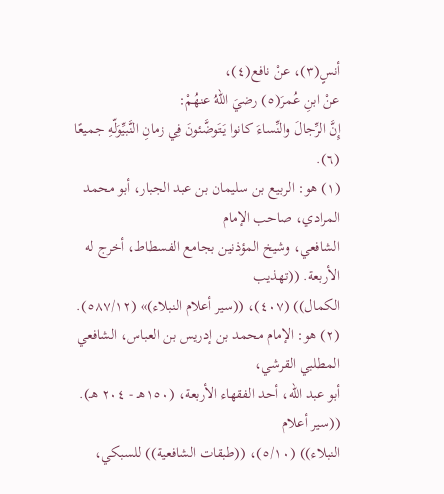أنسٍ(٣)، عنْ نافع(٤)،
عنْ ابنِ عُمرَ(٥) رضيَ اللهُ عنهُمْ:
إِنَّ الرِّجالَ والنِّساءَ كانوا يَتَوضَّئونَ فِي زمانِ النَّبيِّوَلّهِ جميعًا (٦).
(١) هو: الربيع بن سليمان بن عبد الجبار، أبو محمد المرادي، صاحب الإمام
الشافعي، وشيخ المؤذنين بجامع الفسطاط، أخرج له الأربعة. ((تهذيب
الكمال)) (٤٠٧)، ((سير أعلام النبلاء)» (٥٨٧/١٢).
(٢) هو: الإمام محمد بن إدريس بن العباس، الشافعي المطلبي القرشي،
أبو عبد الله، أحد الفقهاء الأربعة، (١٥٠هـ - ٢٠٤ هـ). ((سير أعلام
النبلاء)) (٥/١٠)، ((طبقات الشافعية)) للسبكي،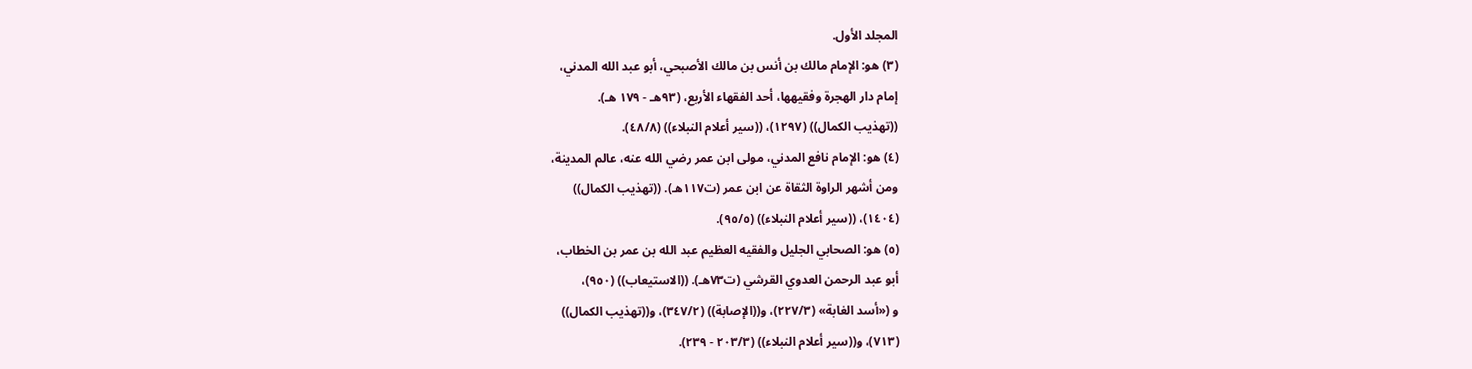المجلد الأول.
(٣) هو: الإمام مالك بن أنس بن مالك الأصبحي، أبو عبد الله المدني،
إمام دار الهجرة وفقيهها، أحد الفقهاء الأربع، (٩٣هـ - ١٧٩ هـ).
((تهذيب الكمال)) (١٢٩٧)، ((سير أعلام النبلاء)) (٤٨/٨).
(٤) هو: الإمام نافع المدني، مولى ابن عمر رضي الله عنه، عالم المدينة،
ومن أشهر الراوة الثقاة عن ابن عمر (ت١١٧هـ). ((تهذيب الكمال))
(١٤٠٤)، ((سير أعلام النبلاء)) (٩٥/٥).
(٥) هو: الصحابي الجليل والفقيه العظيم عبد الله بن عمر بن الخطاب،
أبو عبد الرحمن العدوي القرشي (ت٧٣هـ). ((الاستيعاب)) (٩٥٠)،
و («أسد الغابة» (٢٢٧/٣)، و((الإصابة)) (٣٤٧/٢)، و((تهذيب الكمال))
(٧١٣)، و((سير أعلام النبلاء)) (٢٠٣/٣ - ٢٣٩).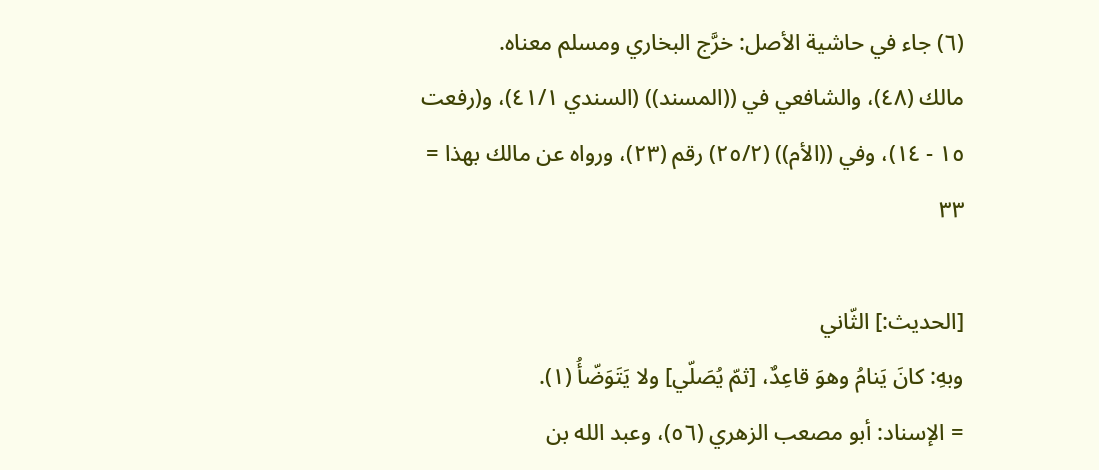(٦) جاء في حاشية الأصل: خرَّج البخاري ومسلم معناه.
مالك (٤٨)، والشافعي في ((المسند)) (السندي ٤١/١)، و(رفعت
١٥ - ١٤)، وفي ((الأم)) (٢٥/٢) رقم (٢٣)، ورواه عن مالك بهذا =
٣٣

[الحديث:] الثّاني
وبهِ: كانَ يَنامُ وهوَ قاعِدٌ، [ثمّ يُصَلّي] ولا يَتَوَضّأُ (١).
= الإسناد: أبو مصعب الزهري (٥٦)، وعبد الله بن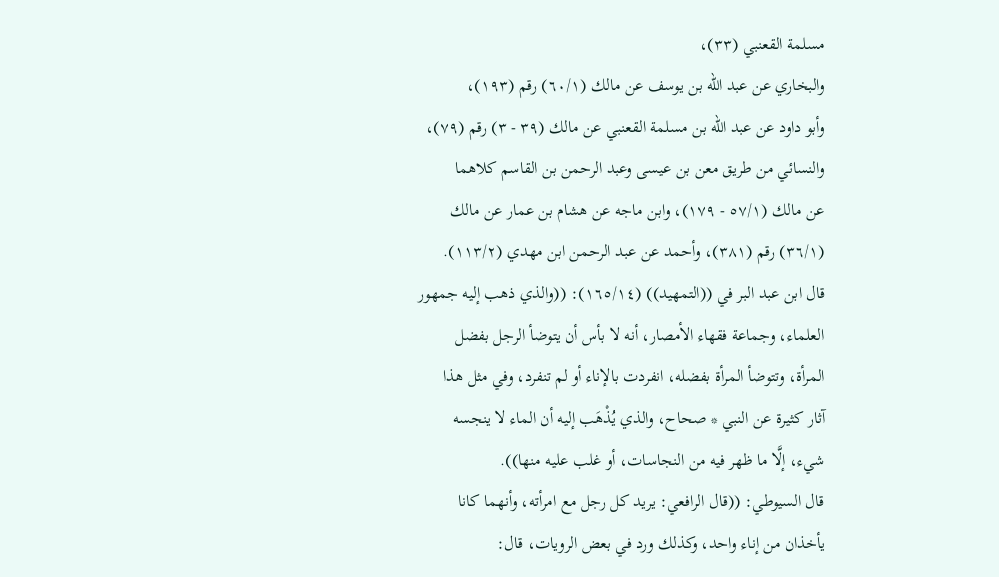مسلمة القعنبي (٣٣)،
والبخاري عن عبد الله بن يوسف عن مالك (٦٠/١) رقم (١٩٣)،
وأبو داود عن عبد الله بن مسلمة القعنبي عن مالك (٣٩ - ٣) رقم (٧٩)،
والنسائي من طريق معن بن عيسى وعبد الرحمن بن القاسم كلاهما
عن مالك (٥٧/١ - ١٧٩)، وابن ماجه عن هشام بن عمار عن مالك
(٣٦/١) رقم (٣٨١)، وأحمد عن عبد الرحمن ابن مهدي (١١٣/٢).
قال ابن عبد البر في ((التمهيد)) (١٦٥/١٤): ((والذي ذهب إليه جمهور
العلماء، وجماعة فقهاء الأمصار، أنه لا بأس أن يتوضأ الرجل بفضل
المرأة، وتتوضأ المرأة بفضله، انفردت بالإناء أو لم تنفرد، وفي مثل هذا
آثار كثيرة عن النبي * صحاح، والذي يُذْهَب إليه أن الماء لا ينجسه
شيء، إلَّا ما ظهر فيه من النجاسات، أو غلب عليه منها)).
قال السيوطي: ((قال الرافعي: يريد كل رجل مع امرأته، وأنهما كانا
يأخذان من إناء واحد، وكذلك ورد في بعض الرويات، قال: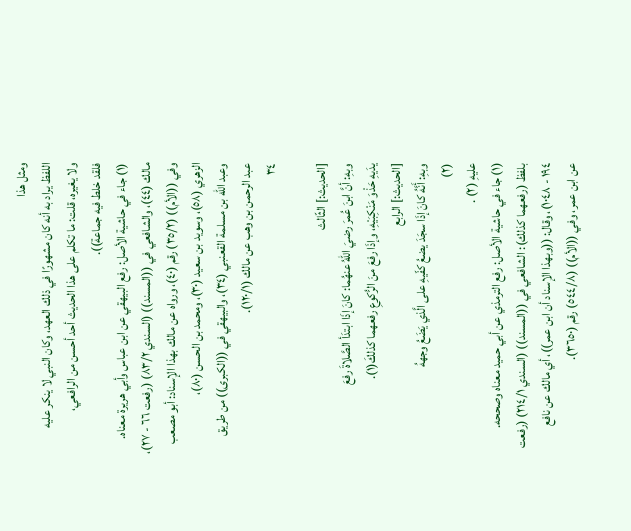ومثل هذا
اللفظ يراد به أنه كان مشهورًا في ذلك العهد، وكان النبي لا ينكر عليه
ولا يغيره، قلت: ما تكلم على هذا الحديث أحد أحسن من الرافعي،
فلقد خلط فيه جماعة)).
(١) جاء في حاشية الأصل: رفع البيهقي عن ابن عباس وأبي هريرة معناه.
مالك (٤٤)، والشافعي في ((المسند)) (السندي ٨٣/٢) (رفعت ٦٦ - ٢٧)،
وفي ((الأم)) (٣٥/٢) رقم (٤٠)، ورواه عن مالك بهذا الإسناد: أبو مصعب
الزهري (٥٨)، وسويد بن سعيد (٣٠)، ومحمد بن الحسن (٨٠)،
وعبد الله بن مسلمة القعنبي (٣٤)، والبيهقي في ((الكبرى)) من طريق
عبد الرحمن بن وهب عن مالك (١٢٠/١).
٣٤

[الحديث:] الثّالث
وبهِ: أنَّ ابنَ عُمرَ رضيَ اللهُ عنهُما: كانَ إذَا ابتدَأ الصَّلاةَ رفعَ
يدَيهِ حَذْوَ مَنْكِبَيْهِ، وإذَا رفعَ منَ الرُّكوعِ رفعهما كذلكَ(١).
[الحديث:] الرابع
وبهِ: أَنَّهُ كانَ إذَا سجَدَ يضعُ كفّيهِ على الَّذي يَضَعُ وجههُ
(٢)
علیهِ (٢) .
(١) جاء في حاشية الأصل: رفع الترمذي عن أبي حميد معناه وصححه.
بلفظ (رفعهما كذلك): الشافعي في ((المسند)) (السندي ٢١٤/١) (رفعت
١٩٤ - ١٠٤٨)، وقال: ((وبهذا الإسناد أن ابن عمر))، أي مالك عن نافع
عن ابن عمر، وفي ((الأم)) (٥٤٤/٨) رقم (٣٦٥٠).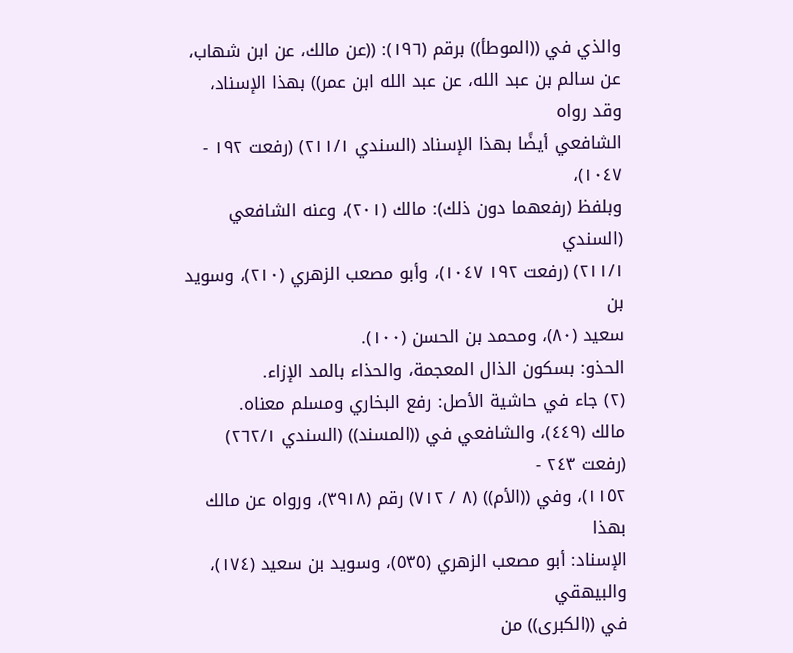والذي في ((الموطأ)) برقم (١٩٦): ((عن مالك، عن ابن شهاب،
عن سالم بن عبد الله، عن عبد الله ابن عمر)) بهذا الإسناد، وقد رواه
الشافعي أيضًا بهذا الإسناد (السندي ٢١١/١) (رفعت ١٩٢ - ١٠٤٧)،
وبلفظ (رفعهما دون ذلك): مالك (٢٠١)، وعنه الشافعي (السندي
٢١١/١) (رفعت ١٩٢ ١٠٤٧)، وأبو مصعب الزهري (٢١٠)، وسويد بن
سعيد (٨٠)، ومحمد بن الحسن (١٠٠).
الحذو: بسكون الذال المعجمة، والحذاء بالمد الإزاء.
(٢) جاء في حاشية الأصل: رفع البخاري ومسلم معناه.
مالك (٤٤٩)، والشافعي في ((المسند)) (السندي ٢٦٢/١) (رفعت ٢٤٣ -
١١٥٢)، وفي ((الأم)) (٨ / ٧١٢) رقم (٣٩١٨)، ورواه عن مالك بهذا
الإسناد: أبو مصعب الزهري (٥٣٥)، وسويد بن سعيد (١٧٤)، والبيهقي
في ((الكبرى)) من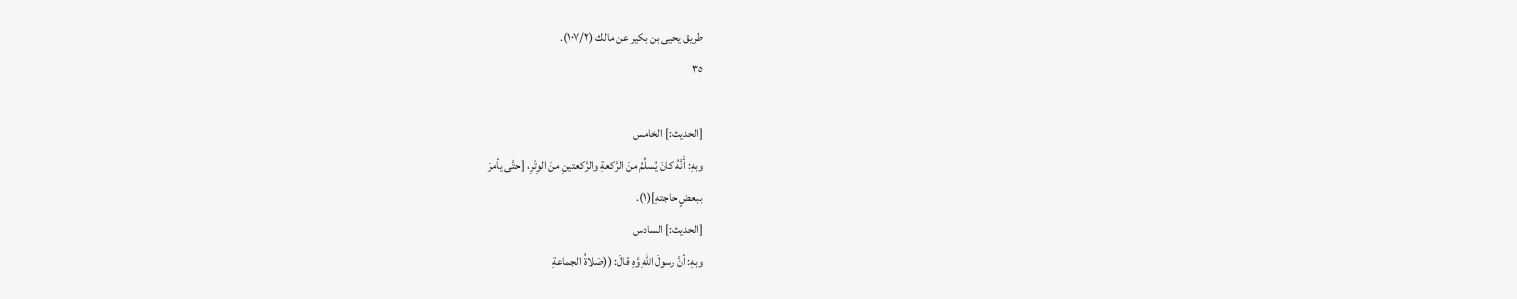طريق يحيى بن بكير عن مالك (١٠٧/٢).
٣٥

[الحديث:] الخامس
وبهِ: أَنَّهُ كانَ يُسلِّمُ منَ الرَّكعةِ والرَّكعتينِ منَ الوِتْرِ، [حتَّى يأمرَ
ببعضٍ حاجتهِ](١).
[الحديث:] السادس
وبهِ: أنَّ رسولَ اللهِ وَّهِ قالَ: ((صَلاةُ الجماعةِ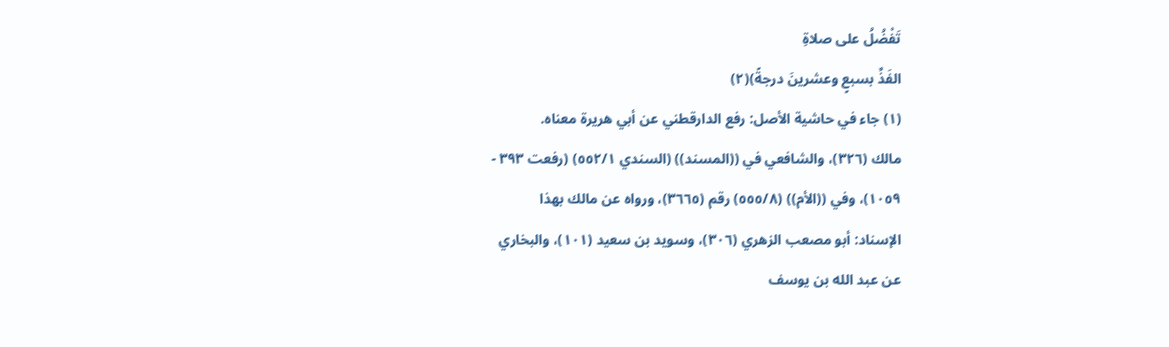تَفْضُلُ على صلاةِ
الفَذِّ بسبعٍ وعشرينَ درجةً)(٢)
(١) جاء في حاشية الأصل: رفع الدارقطني عن أبي هريرة معناه.
مالك (٣٢٦)، والشافعي في ((المسند)) (السندي ٥٥٢/١) (رفعت ٣٩٣ -
١٠٥٩)، وفي ((الأم)) (٥٥٥/٨) رقم (٣٦٦٥)، ورواه عن مالك بهذا
الإسناد: أبو مصعب الزهري (٣٠٦)، وسويد بن سعيد (١٠١)، والبخاري
عن عبد الله بن يوسف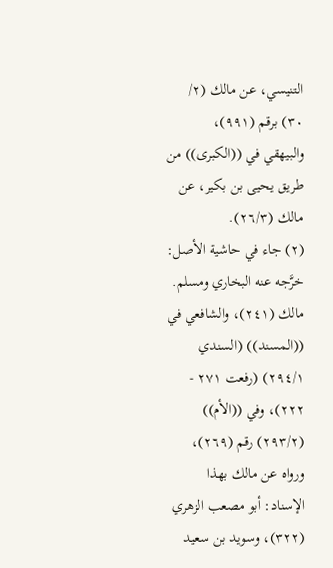التنيسي، عن مالك (٢/ ٣٠) برقم (٩٩١)،
والبيهقي في ((الكبرى)) من طريق يحيى بن بكير، عن مالك (٢٦/٣).
(٢) جاء في حاشية الأصل: خرَّجه عنه البخاري ومسلم.
مالك (٢٤١)، والشافعي في ((المسند)) (السندي ٢٩٤/١) (رفعت ٢٧١ -
٢٢٢)، وفي ((الأم)) (٢٩٣/٢) رقم (٢٦٩)، ورواه عن مالك بهذا
الإسناد: أبو مصعب الزهري (٣٢٢)، وسويد بن سعيد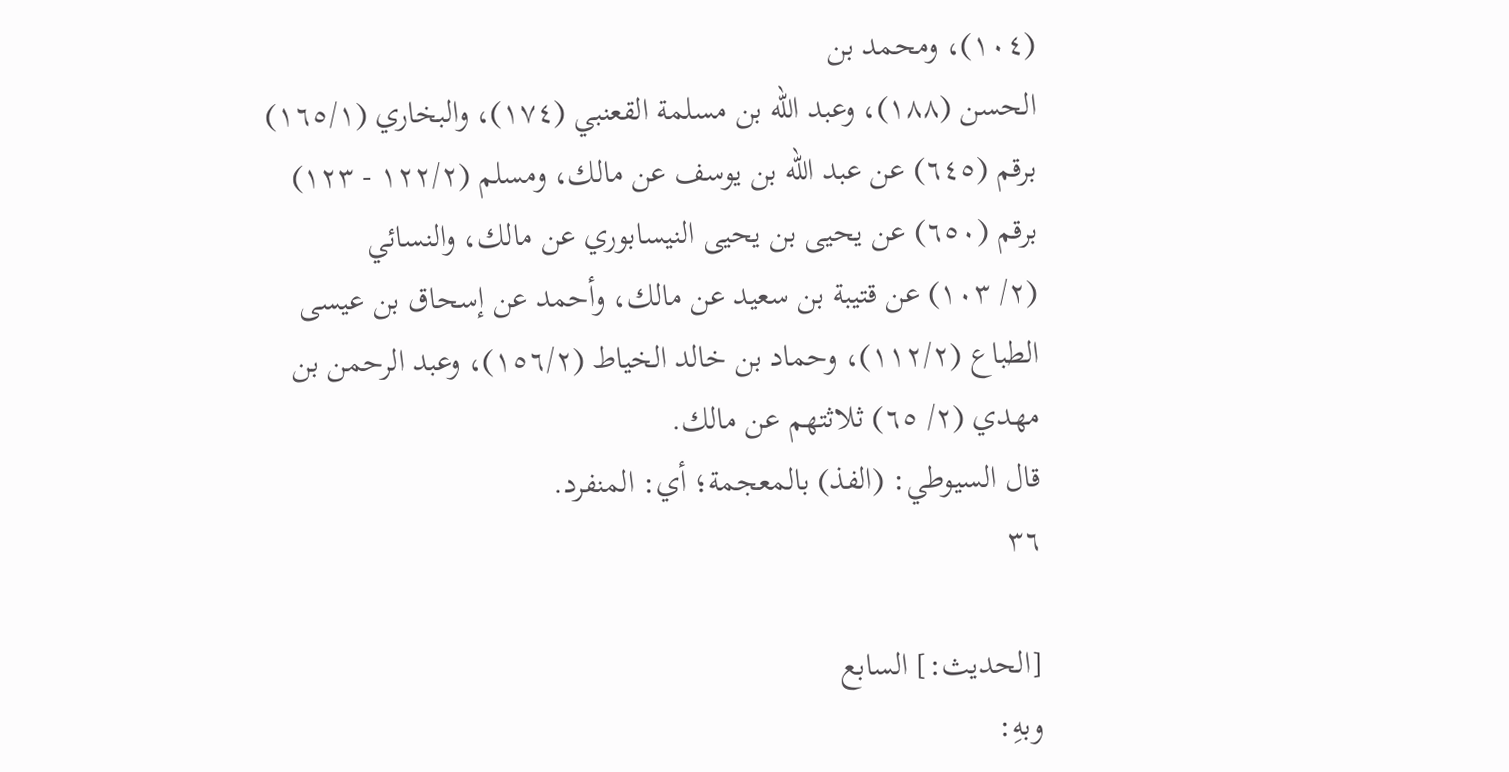(١٠٤)، ومحمد بن
الحسن (١٨٨)، وعبد الله بن مسلمة القعنبي (١٧٤)، والبخاري (١٦٥/١)
برقم (٦٤٥) عن عبد الله بن يوسف عن مالك، ومسلم (١٢٢/٢ - ١٢٣)
برقم (٦٥٠) عن يحيى بن يحيى النيسابوري عن مالك، والنسائي
(٢/ ١٠٣) عن قتيبة بن سعيد عن مالك، وأحمد عن إسحاق بن عيسى
الطباع (١١٢/٢)، وحماد بن خالد الخياط (١٥٦/٢)، وعبد الرحمن بن
مهدي (٢/ ٦٥) ثلاثتهم عن مالك.
قال السيوطي: (الفذ) بالمعجمة؛ أي: المنفرد.
٣٦

[الحديث:] السابع
وبهِ: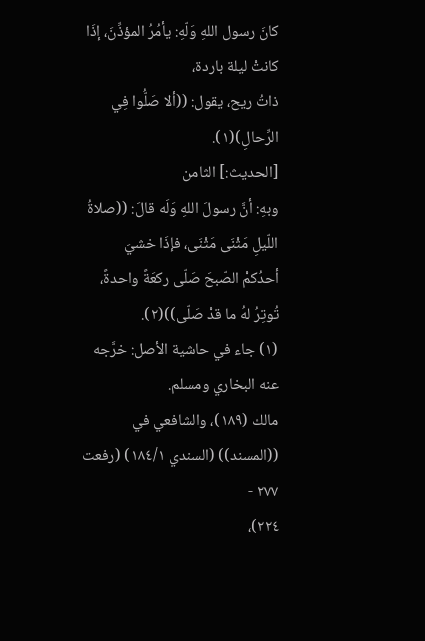كانَ رسول اللهِ وَلّهِ: يأمُرُ المؤذِّنَ، إذَا كانتْ ليلة باردة،
ذاتُ ريح، يقول: ((ألا صَلُّوا فِي الرِّحالِ)(١).
[الحديث:] الثامن
وبهِ: أنَّ رسولَ اللهِ وَلَه قالَ: ((صلاةُ اللّيلِ مَثْنَى مَثْنَى، فإذَا خشيَ
أحدُكمْ الصّبحَ صَلّى ركعَةً واحدةً، تُوتِرُ لهُ ما قدْ صَلّى))(٢).
(١) جاء في حاشية الأصل: خرَّجه عنه البخاري ومسلم.
مالك (١٨٩)، والشافعي في ((المسند)) (السندي ١٨٤/١) (رفعت ٢٧٧ -
٢٢٤)،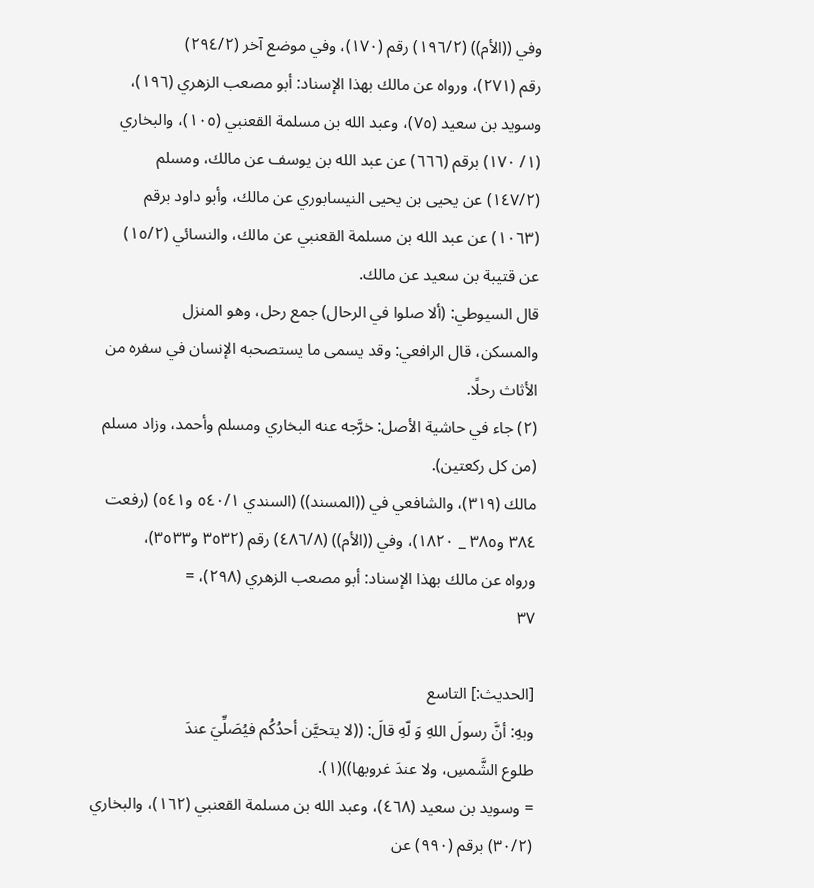وفي ((الأم)) (١٩٦/٢) رقم (١٧٠)، وفي موضع آخر (٢٩٤/٢)
رقم (٢٧١)، ورواه عن مالك بهذا الإسناد: أبو مصعب الزهري (١٩٦)،
وسويد بن سعيد (٧٥)، وعبد الله بن مسلمة القعنبي (١٠٥)، والبخاري
(١/ ١٧٠) برقم (٦٦٦) عن عبد الله بن يوسف عن مالك، ومسلم
(١٤٧/٢) عن يحيى بن يحيى النيسابوري عن مالك، وأبو داود برقم
(١٠٦٣) عن عبد الله بن مسلمة القعنبي عن مالك، والنسائي (١٥/٢)
عن قتيبة بن سعيد عن مالك.
قال السيوطي: (ألا صلوا في الرحال) جمع رحل، وهو المنزل
والمسكن، قال الرافعي: وقد يسمى ما يستصحبه الإنسان في سفره من
الأثاث رحلًا.
(٢) جاء في حاشية الأصل: خرَّجه عنه البخاري ومسلم وأحمد، وزاد مسلم
(من كل ركعتين).
مالك (٣١٩)، والشافعي في ((المسند)) (السندي ٥٤٠/١ و٥٤١) (رفعت
٣٨٤ و٣٨٥ _ ١٨٢٠)، وفي ((الأم)) (٤٨٦/٨) رقم (٣٥٣٢ و٣٥٣٣)،
ورواه عن مالك بهذا الإسناد: أبو مصعب الزهري (٢٩٨)، =
٣٧

[الحديث:] التاسع
وبهِ: أنَّ رسولَ اللهِ وَ لّهِ قالَ: ((لا يتحيَّن أحدُكُم فيُصَلِّيَ عندَ
طلوع الشَّمسِ، ولا عندَ غروبها))(١).
= وسويد بن سعيد (٤٦٨)، وعبد الله بن مسلمة القعنبي (١٦٢)، والبخاري
(٣٠/٢) برقم (٩٩٠) عن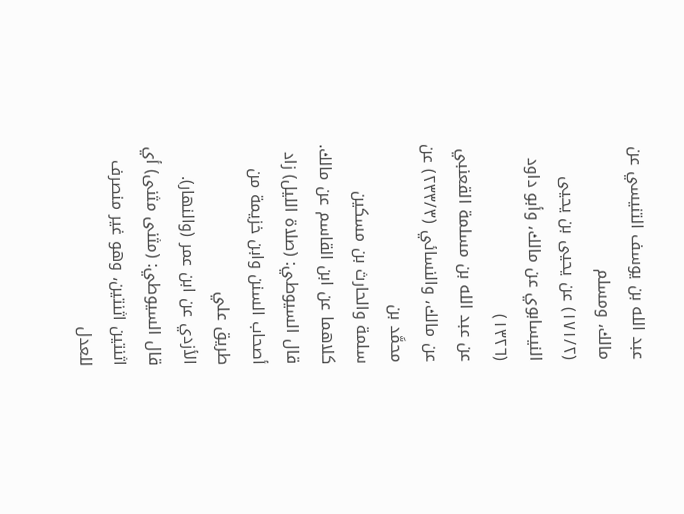عبد الله بن يوسف التنيسي عن مالك، ومسلم
(١٧١/٢) عن يحيى بن يحيى النيسابوي عن مالك، وأبو داود (١٣٢٦)
عن عبد الله بن مسلمة القعنبي عن مالك، والنسائي (٢٣٣/٣) عن محمَّد بن
سلمة والحارث بن مسكين كلاهما عن ابن القاسم عن مالك.
قال السيوطي: (صلاة الليل) زاد أصحاب السنن وابن خزيمة من طريق علي
الأزدي عن ابن عمر (والنهار).
قال السيوطي: (مثنى مثنى) أي اثنتين اثنتين، وهو غير منصرف للعدل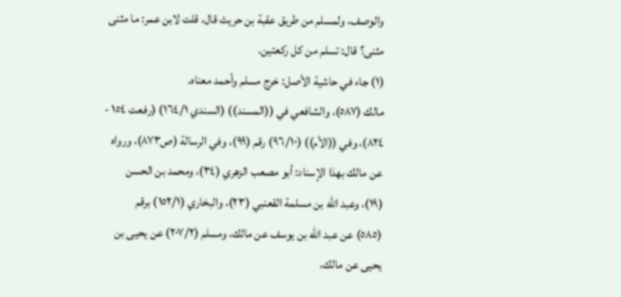والوصف، ولمسلم من طريق عقبة بن حريث قال، قلت لابن عمر: ما مثنى
مثنی؟ قال: تسلم من کل ركعتين.
(١) جاء في حاشية الأصل: خرج مسلم وأحمد معناه.
مالك (٥٨٧)، والشافعي في ((المسند)) (السندي ١٦٤/١) (رفعت ١٥٤ -
٨٢٤)، وفي ((الأم)) (٩٦/١٠) رقم (٩٩)، وفي الرسالة (ص٨٧٣)، ورواه
عن مالك بهذا الإسناد: أبو مصعب الزهري (٣٤)، ومحمد بن الحسن
(١٩)، وعبد الله بن مسلمة القعنبي (٢٣)، والبخاري (١٥٢/١) برقم
(٥٨٥) عن عبد الله بن يوسف عن مالك، ومسلم (٢٠٧/٢) عن يحيى بن
يحيى عن مالك،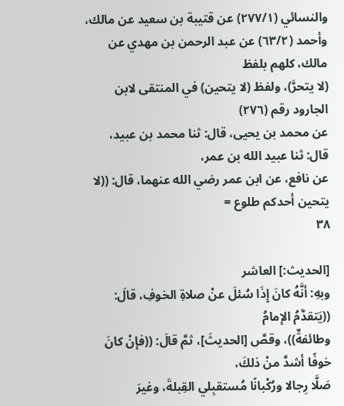والنسائي (٢٧٧/١) عن قتيبة بن سعيد عن مالك،
وأحمد (٦٣/٢) عن عبد الرحمن بن مهدي عن مالك، كلهم بلفظ
(لا يتحرَّ)، ولفظ (لا يتحين) في المنتقى لابن الجارود رقم (٢٧٦)
عن محمد بن يحيى، قال: ثنا محمد بن عبيد، قال: ثنا عبيد الله بن عمر،
عن نافع، عن ابن عمر رضي الله عنهما، قال: ((لا يتحين أحدكم طلوع =
٣٨

[الحديث:] العاشر
وبهِ: أنَّهُ كانَ إِذَا سُئلَ عنْ صلاةِ الخوفِ، قالَ: ((يَتقدَّمُ الإمامُ
وطائفةٌ))، وقصَّ [الحديثَ]، ثمَّ قالَ: ((فإنْ كانَ خوفًا أشدَّ منْ ذلكَ،
صَلَّا رِجالا ورُكْبانًا مُستقبِلي القِبلةَ، وغيرَ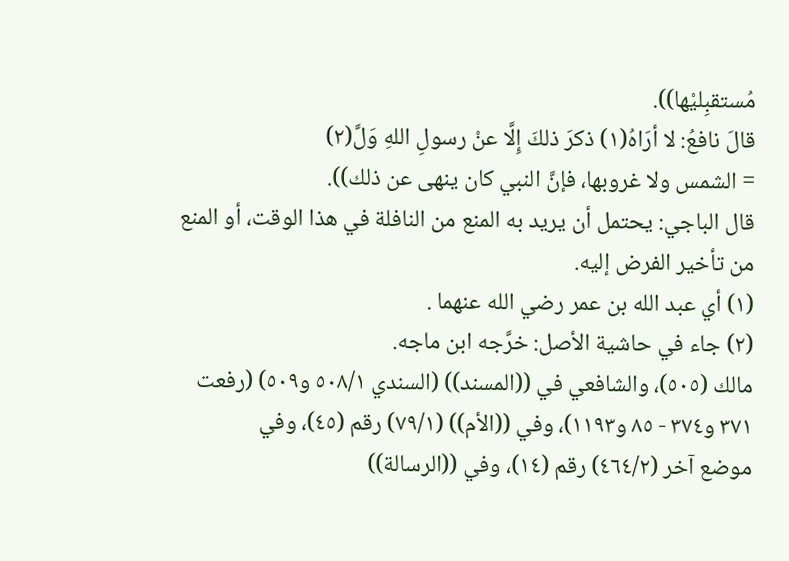مُستقبِليْها)).
قالَ نافعُ: لا أرَاهُ(١) ذكرَ ذلكَ إِلَّا عنْ رسولِ اللهِ وَلَّ(٢)
= الشمس ولا غروبها، فإنَّ النبي كان ينهى عن ذلك)).
قال الباجي: يحتمل أن يريد به المنع من النافلة في هذا الوقت، أو المنع
من تأخیر الفرض إليه.
(١) أي عبد الله بن عمر رضي الله عنهما .
(٢) جاء في حاشية الأصل: خرَّجه ابن ماجه.
مالك (٥٠٥)، والشافعي في ((المسند)) (السندي ٥٠٨/١ و٥٠٩) (رفعت
٣٧١ و٣٧٤ - ٨٥ و١١٩٣)، وفي ((الأم)) (٧٩/١) رقم (٤٥)، وفي
موضع آخر (٤٦٤/٢) رقم (١٤)، وفي ((الرسالة))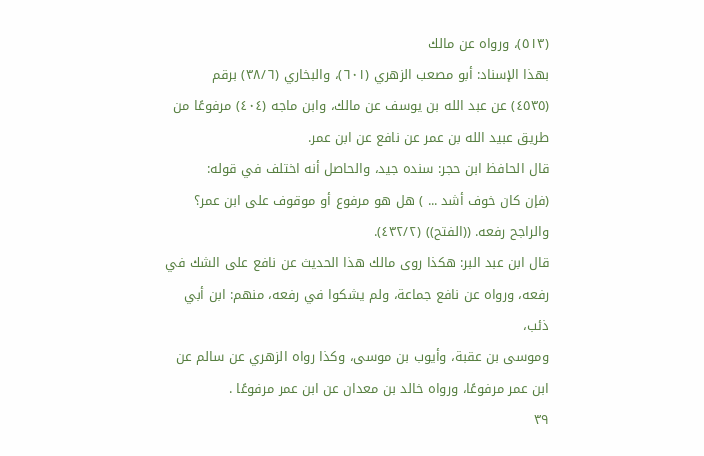(٥١٣)، ورواه عن مالك
بهذا الإسناد: أبو مصعب الزهري (٦٠١)، والبخاري (٣٨/٦) برقم
(٤٥٣٥) عن عبد الله بن يوسف عن مالك، وابن ماجه (٤٠٤) مرفوعًا من
طريق عبيد الله بن عمر عن نافع عن ابن عمر.
قال الحافظ ابن حجر: سنده جيد، والحاصل أنه اختلف في قوله:
(فإن كان خوف أشد ... ) هل هو مرفوع أو موقوف على ابن عمر؟
والراجح رفعه. ((الفتح)) (٤٣٢/٢).
قال ابن عبد البر: هكذا روى مالك هذا الحديث عن نافع على الشك في
رفعه، ورواه عن نافع جماعة، ولم يشكوا في رفعه، منهم: ابن أبي ذئب،
وموسى بن عقبة، وأيوب بن موسى، وكذا رواه الزهري عن سالم عن
ابن عمر مرفوعًا، ورواه خالد بن معدان عن ابن عمر مرفوعًا .
٣٩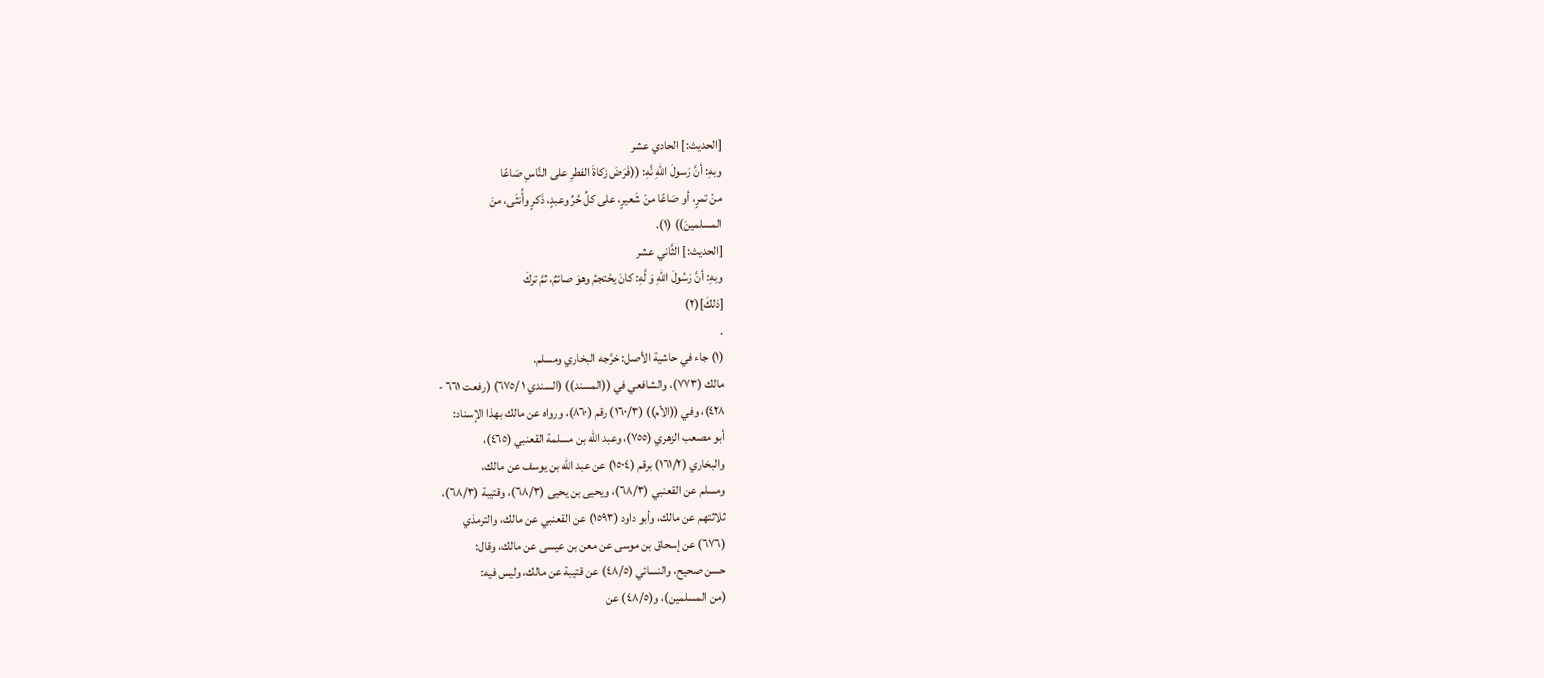[الحديث:] الحادي عشر
وبهِ: أنَّ رَسولَ اللهِ نَّهِ: ((فَرَضَ زكاةَ الفطرِ على النَّاسِ صَاعًا
منْ تمرٍ، أو صَاعًا منْ شَعيرٍ، على كلِّ حُرِّ وعبدٍ، ذَكرٍ وأُنثَى، منَ
المسلمينَ)) (١).
[الحديث:] الثَّاني عشر
وبهِ: أنَّ رَسُولَ اللهِ وَ لَّهِ: كانَ يحْتجمُ وهوَ صائمٌ، ثمَّ تركَ
[ذلكَ](٢)
.
(١) جاء في حاشية الأصل: خرَّجه البخاري ومسلم.
مالك (٧٧٣)، والشافعي في ((المسند)) (السندي ١ /٦٧٥) (رفعت ٦٦١ -
٤٢٨)، وفي ((الأم)) (١٦٠/٣) رقم (٨٦٠)، ورواه عن مالك بهذا الإسناد:
أبو مصعب الزهري (٧٥٥)، وعبد الله بن مسلمة القعنبي (٤٦٥)،
والبخاري (١٦١/٢) برقم (١٥٠٤) عن عبد الله بن يوسف عن مالك،
ومسلم عن القعنبي (٦٨/٣)، ويحيى بن يحيى (٦٨/٣)، وقتيبة (٦٨/٣)،
ثلاثتهم عن مالك، وأبو داود (١٥٩٣) عن القعنبي عن مالك، والترمذي
(٦٧٦) عن إسحاق بن موسى عن معن بن عيسى عن مالك، وقال:
حسن صحيح، والنسائي (٤٨/٥) عن قتيبة عن مالك، وليس فيه:
(من المسلمين)، و(٤٨/٥) عن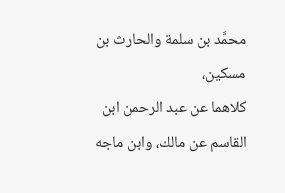محمَّد بن سلمة والحارث بن مسكين،
كلاهما عن عبد الرحمن ابن القاسم عن مالك، وابن ماجه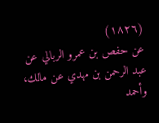(١٨٢٦)
عن حفص بن عمرو الربالي عن عبد الرحمن بن مهدي عن مالك، وأحمد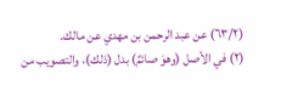(٦٣/٢) عن عبد الرحمن بن مهدي عن مالك.
(٢) في الأصل (وهوَ صائمٌ) بدل (ذلك)، والتصويب من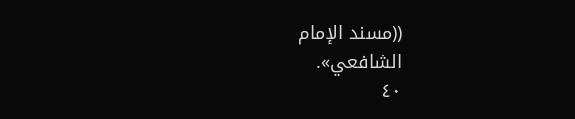((مسند الإمام
الشافعي».
٤٠